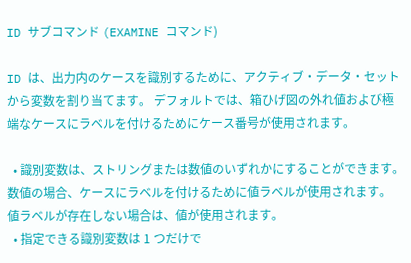ID サブコマンド (EXAMINE コマンド)

ID は、出力内のケースを識別するために、アクティブ・データ・セットから変数を割り当てます。 デフォルトでは、箱ひげ図の外れ値および極端なケースにラベルを付けるためにケース番号が使用されます。

  • 識別変数は、ストリングまたは数値のいずれかにすることができます。 数値の場合、ケースにラベルを付けるために値ラベルが使用されます。 値ラベルが存在しない場合は、値が使用されます。
  • 指定できる識別変数は 1 つだけで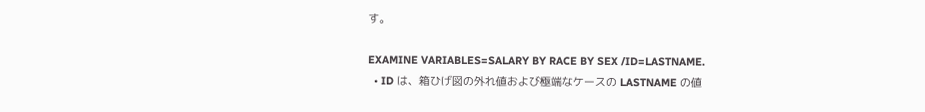す。

EXAMINE VARIABLES=SALARY BY RACE BY SEX /ID=LASTNAME.
  • ID は、箱ひげ図の外れ値および極端なケースの LASTNAME の値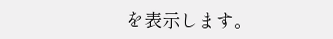を表示します。